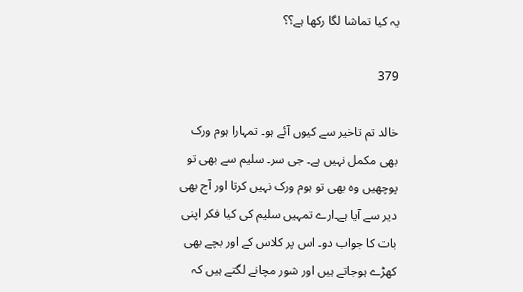یہ کیا تماشا لگا رکھا ہے؟؟

379

خالد تم تاخیر سے کیوں آئے ہو۔ تمہارا ہوم ورک بھی مکمل نہیں ہے۔ جی سر۔ سلیم سے بھی تو پوچھیں وہ بھی تو ہوم ورک نہیں کرتا اور آج بھی دیر سے آیا ہے۔ارے تمہیں سلیم کی کیا فکر اپنی بات کا جواب دو۔ اس پر کلاس کے اور بچے بھی کھڑے ہوجاتے ہیں اور شور مچانے لگتے ہیں کہ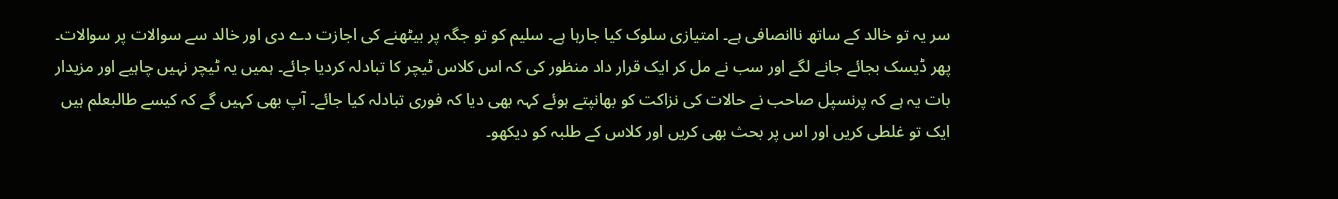سر یہ تو خالد کے ساتھ ناانصافی ہے۔ امتیازی سلوک کیا جارہا ہے۔ سلیم کو تو جگہ پر بیٹھنے کی اجازت دے دی اور خالد سے سوالات پر سوالات۔ پھر ڈیسک بجائے جانے لگے اور سب نے مل کر ایک قرار داد منظور کی کہ اس کلاس ٹیچر کا تبادلہ کردیا جائے۔ ہمیں یہ ٹیچر نہیں چاہیے اور مزیدار بات یہ ہے کہ پرنسپل صاحب نے حالات کی نزاکت کو بھانپتے ہوئے کہہ بھی دیا کہ فوری تبادلہ کیا جائے۔ آپ بھی کہیں گے کہ کیسے طالبعلم ہیں ایک تو غلطی کریں اور اس پر بحث بھی کریں اور کلاس کے طلبہ کو دیکھو۔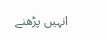انہیں پڑھنے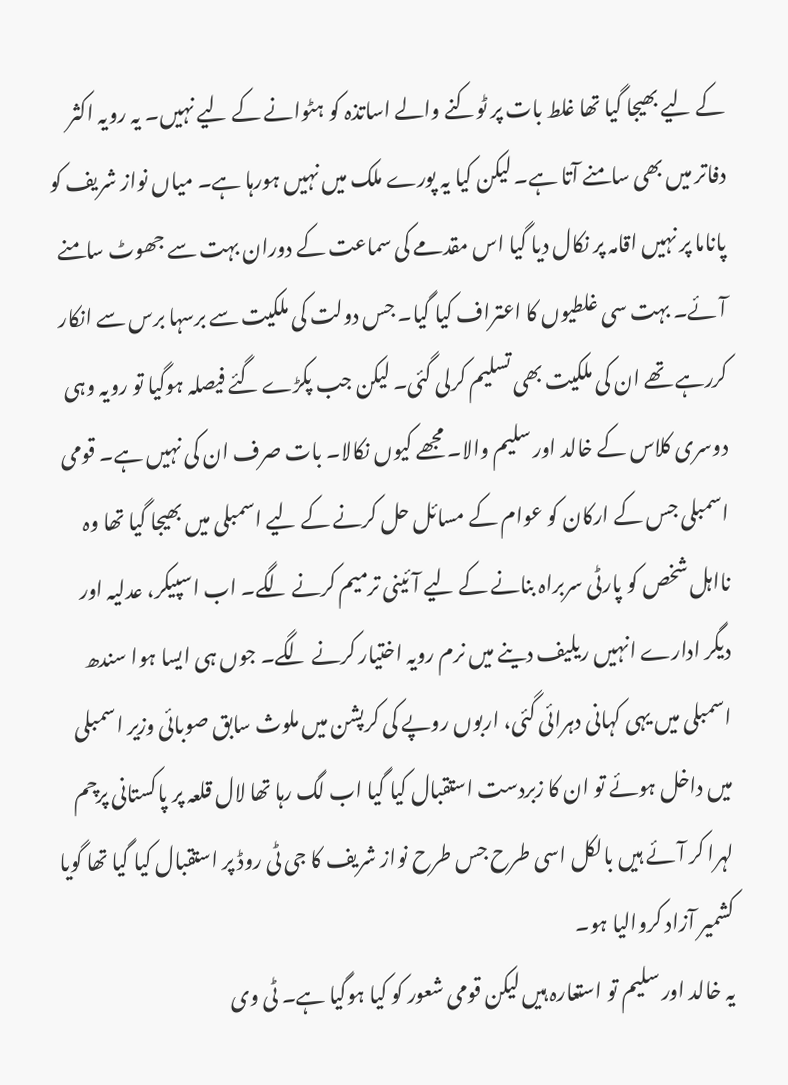کے لیے بھیجا گیا تھا غلط بات پر ٹوکنے والے اساتذہ کو ہٹوانے کے لیے نہیں۔ یہ رویہ اکثر دفاتر میں بھی سامنے آتا ہے۔ لیکن کیا یہ پورے ملک میں نہیں ہورہا ہے۔ میاں نواز شریف کو پاناما پر نہیں اقامہ پر نکال دیا گیا اس مقدمے کی سماعت کے دوران بہت سے جھوٹ سامنے آئے۔ بہت سی غلطیوں کا اعتراف کیا گیا۔ جس دولت کی ملکیت سے برسہا برس سے انکار کررہے تھے ان کی ملکیت بھی تسلیم کرلی گئی۔ لیکن جب پکڑے گئے فیصلہ ہوگیا تو رویہ وہی دوسری کلاس کے خالد اور سلیم والا۔ مجھے کیوں نکالا۔ بات صرف ان کی نہیں ہے۔ قومی اسمبلی جس کے ارکان کو عوام کے مسائل حل کرنے کے لیے اسمبلی میں بھیجا گیا تھا وہ نااہل شخص کو پارٹی سربراہ بنانے کے لیے آئینی ترمیم کرنے لگے۔ اب اسپیکر، عدلیہ اور دیگر ادارے انہیں ریلیف دینے میں نرم رویہ اختیار کرنے لگے۔ جوں ہی ایسا ہوا سندھ اسمبلی میں یہی کہانی دہرائی گئی، اربوں روپے کی کرپشن میں ملوث سابق صوبائی وزیر اسمبلی میں داخل ہوئے تو ان کا زبردست استقبال کیا گیا اب لگ رہا تھا لال قلعہ پر پاکستانی پرچم لہرا کر آئے ہیں بالکل اسی طرح جس طرح نواز شریف کا جی ٹی روڈ پر استقبال کیا گیا تھا گویا کشمیر آزاد کروالیا ہو۔
یہ خالد اور سلیم تو استعارہ ہیں لیکن قومی شعور کو کیا ہوگیا ہے۔ ٹی وی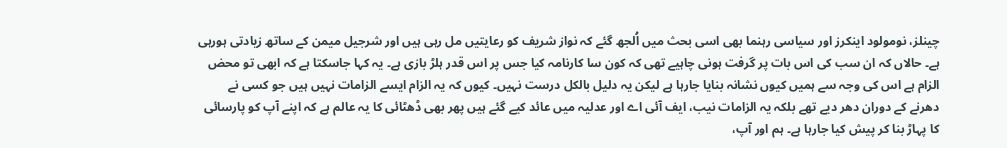چینلز، نومولود اینکرز اور سیاسی رہنما بھی اسی بحث میں اُلجھ گئے کہ نواز شریف کو رعایتیں مل رہی ہیں اور شرجیل میمن کے ساتھ زیادتی ہورہی ہے۔ حالاں کہ ان سب کی اس بات پر گرفت ہونی چاہیے تھی کہ کون سا کارنامہ کیا جس پر اس قدر ہلڑ بازی ہے۔ یہ کہا جاسکتا ہے کہ ابھی تو محض الزام ہے اس کی وجہ سے ہمیں کیوں نشانہ بنایا جارہا ہے لیکن یہ دلیل بالکل درست نہیں۔ کیوں کہ یہ الزام ایسے الزامات نہیں ہیں جو کسی نے دھرنے کے دوران دھر دیے تھے بلکہ یہ الزامات نیب، ایف آئی اے اور عدلیہ میں عائد کیے گئے ہیں پھر بھی ڈھٹائی کا یہ عالم ہے کہ اپنے آپ کو پارسائی کا پہاڑ بنا کر پیش کیا جارہا ہے۔ ہم اور آپ،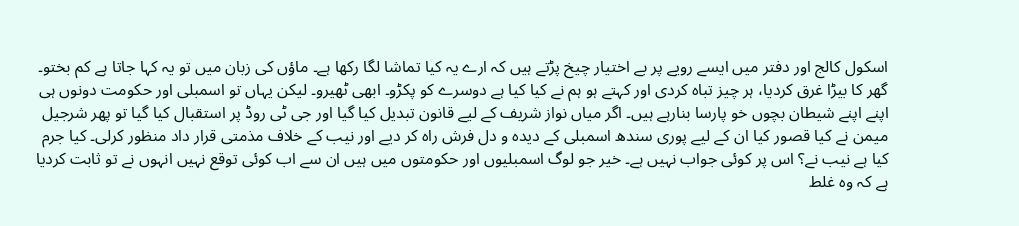اسکول کالج اور دفتر میں ایسے رویے پر بے اختیار چیخ پڑتے ہیں کہ ارے یہ کیا تماشا لگا رکھا ہے۔ ماؤں کی زبان میں تو یہ کہا جاتا ہے کم بختو۔ گھر کا بیڑا غرق کردیا، ہر چیز تباہ کردی اور کہتے ہو ہم نے کیا کیا ہے دوسرے کو پکڑو۔ ابھی ٹھیرو۔ لیکن یہاں تو اسمبلی اور حکومت دونوں ہی اپنے اپنے شیطان بچوں خو پارسا بنارہے ہیں۔ اگر میاں نواز شریف کے لیے قانون تبدیل کیا گیا اور جی ٹی روڈ پر استقبال کیا گیا تو پھر شرجیل میمن نے کیا قصور کیا ان کے لیے پوری سندھ اسمبلی کے دیدہ و دل فرش راہ کر دیے اور نیب کے خلاف مذمتی قرار داد منظور کرلی۔ کیا جرم کیا ہے نیب نے؟ اس پر کوئی جواب نہیں ہے۔ خیر جو لوگ اسمبلیوں اور حکومتوں میں ہیں ان سے اب کوئی توقع نہیں انہوں نے تو ثابت کردیا ہے کہ وہ غلط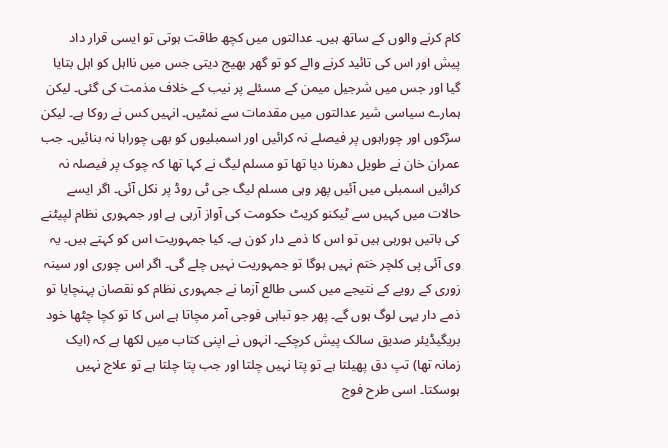کام کرنے والوں کے ساتھ ہیں۔ عدالتوں میں کچھ طاقت ہوتی تو ایسی قرار داد پیش اور اس کی تائید کرنے والے کو تو گھر بھیج دیتی جس میں نااہل کو اہل بتایا گیا اور جس میں شرجیل میمن کے مسئلے پر نیب کے خلاف مذمت کی گئی۔ لیکن ہمارے سیاسی شیر عدالتوں میں مقدمات سے نمٹیں۔ انہیں کس نے روکا ہے۔ لیکن سڑکوں اور چوراہوں پر فیصلے نہ کرائیں اور اسمبلیوں کو بھی چوراہا نہ بنائیں۔ جب عمران خان نے طویل دھرنا دیا تھا تو مسلم لیگ نے کہا تھا کہ چوک پر فیصلہ نہ کرائیں اسمبلی میں آئیں پھر وہی مسلم لیگ جی ٹی روڈ پر نکل آئی۔ اگر ایسے حالات میں کہیں سے ٹیکنو کریٹ حکومت کی آواز آرہی ہے اور جمہوری نظام لپیٹنے کی باتیں ہورہی ہیں تو اس کا ذمے دار کون ہے۔ کیا جمہوریت اس کو کہتے ہیں۔ یہ وی آئی پی کلچر ختم نہیں ہوگا تو جمہوریت نہیں چلے گی۔ اگر اس چوری اور سینہ زوری کے رویے کے نتیجے میں کسی طالع آزما نے جمہوری نظام کو نقصان پہنچایا تو ذمے دار یہی لوگ ہوں گے۔ پھر جو تباہی فوجی آمر مچاتا ہے اس کا تو کچا چٹھا خود بریگیڈیئر صدیق سالک پیش کرچکے۔ انہوں نے اپنی کتاب میں لکھا ہے کہ (ایک زمانہ تھا) تپ دق پھیلتا ہے تو پتا نہیں چلتا اور جب پتا چلتا ہے تو علاج نہیں ہوسکتا۔ اسی طرح فوج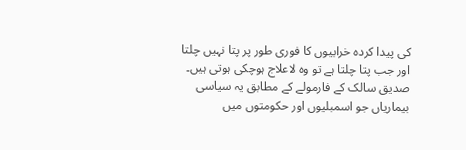کی پیدا کردہ خرابیوں کا فوری طور پر پتا نہیں چلتا اور جب پتا چلتا ہے تو وہ لاعلاج ہوچکی ہوتی ہیں۔ صدیق سالک کے فارمولے کے مطابق یہ سیاسی بیماریاں جو اسمبلیوں اور حکومتوں میں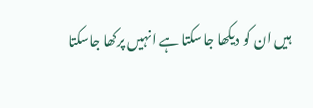ہیں ان کو دیکھا جاسکتا ہے انہیں پرکھا جاسکتا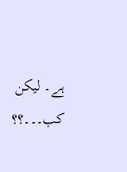ہے۔ لیکن کب۔۔۔؟؟